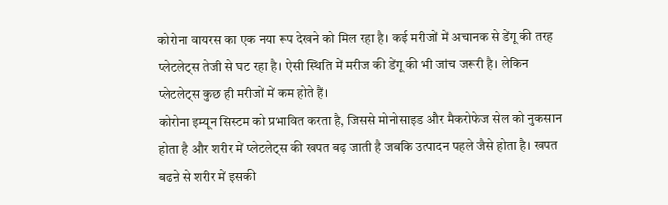कोरोना वायरस का एक नया रूप देखने को मिल रहा है। कई मरीजों में अचानक से डेंगू की तरह प्लेटलेट्स तेजी से घट रहा है। ऐसी स्थिति में मरीज की डेंगू की भी जांच जरूरी है। लेकिन प्लेटलेट्स कुछ ही मरीजों में कम होते हैं।
कोरोना इम्यून सिस्टम को प्रभावित करता है, जिससे मोनोसाइड और मैकरोफेज सेल को नुकसान होता है और शरीर में प्लेटलेट्स की खपत बढ़ जाती है जबकि उत्पादन पहले जैसे होता है। खपत बढऩे से शरीर में इसकी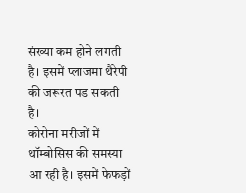संख्या कम होने लगती है। इसमें प्लाजमा थैरेपी की जरूरत पड सकती है।
कोरोना मरीजों में थॉम्बोसिस की समस्या आ रही है। इसमें फेफड़ों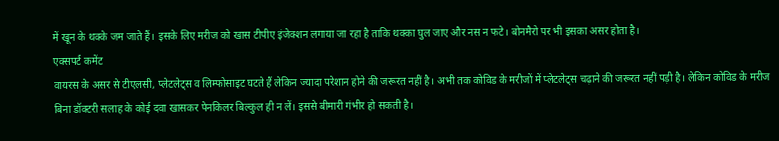में खून के थक्के जम जाते हैं। इसके लिए मरीज को खास टीपीए इंजेक्शन लगाया जा रहा है ताकि थक्का घुल जाए और नस न फटे। बोनमैरो पर भी इसका असर होता है।
एक्सपर्ट कमेंट
वायरस के असर से टीएलसी, प्लेटलेट्स व लिम्फोसाइट घटते हैं लेकिन ज्यादा परेशान होने की जरूरत नहीं है। अभी तक कोविड के मरीजों में प्लेटलेट्स चढ़ाने की जरूरत नहीं पड़ी है। लेकिन कोविड के मरीज बिना डॉक्टरी सलाह के कोई दवा खासकर पेनकिलर बिल्कुल ही न लें। इससे बीमारी गंभीर हो सकती है।